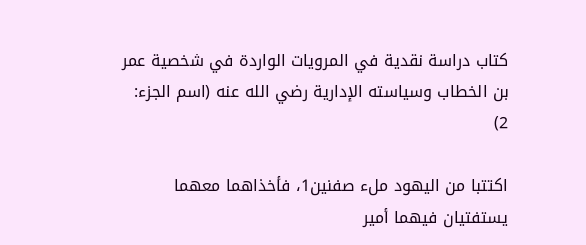كتاب دراسة نقدية في المرويات الواردة في شخصية عمر بن الخطاب وسياسته الإدارية رضي الله عنه (اسم الجزء: 2)

اكتتبا من اليهود ملء صفنين1، فأخذاهما معهما يستفتيان فيهما أمير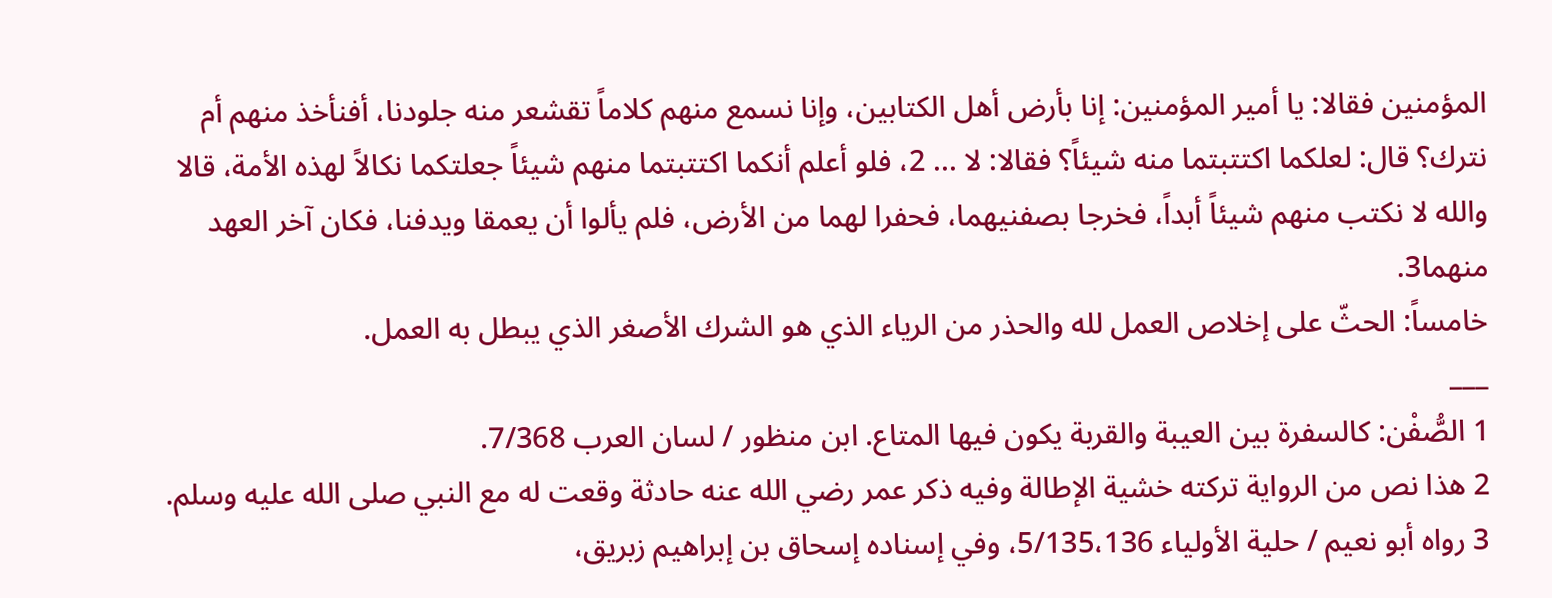المؤمنين فقالا: يا أمير المؤمنين: إنا بأرض أهل الكتابين، وإنا نسمع منهم كلاماً تقشعر منه جلودنا، أفنأخذ منهم أم نترك؟ قال: لعلكما اكتتبتما منه شيئاً؟ فقالا: لا ... 2، فلو أعلم أنكما اكتتبتما منهم شيئاً جعلتكما نكالاً لهذه الأمة، قالا والله لا نكتب منهم شيئاً أبداً، فخرجا بصفنيهما، فحفرا لهما من الأرض، فلم يألوا أن يعمقا ويدفنا، فكان آخر العهد منهما3.
خامساً: الحثّ على إخلاص العمل لله والحذر من الرياء الذي هو الشرك الأصغر الذي يبطل به العمل.
___
1 الصُّفْن: كالسفرة بين العيبة والقربة يكون فيها المتاع. ابن منظور / لسان العرب 7/368.
2 هذا نص من الرواية تركته خشية الإطالة وفيه ذكر عمر رضي الله عنه حادثة وقعت له مع النبي صلى الله عليه وسلم.
3 رواه أبو نعيم / حلية الأولياء 5/135،136، وفي إسناده إسحاق بن إبراهيم زبريق،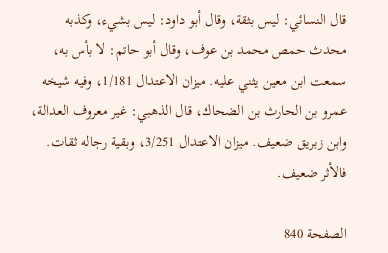قال النسائي: ليس بثقة، وقال أبو داود: ليس بشيء، وكذبه محدث حمص محمد بن عوف، وقال أبو حاتم: لا بأس به، سمعت ابن معين يثني عليه. ميزان الاعتدال 1/181، وفيه شيخه عمرو بن الحارث بن الضحاك، قال الذهبي: غير معروف العدالة، وابن زبريق ضعيف. ميزان الاعتدال 3/251، وبقية رجاله ثقات. فالأثر ضعيف.

الصفحة 840